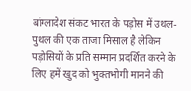बांग्लादेश संकट भारत के पड़ोस में उथल-पुथल की एक ताजा मिसाल है लेकिन पड़ोसियों के प्रति सम्मान प्रदर्शित करने के लिए हमें खुद को भुक्तभोगी मानने की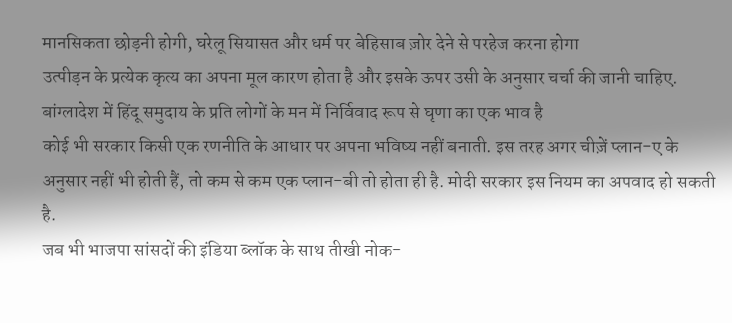मानसिकता छोड़नी होगी, घरेलू सियासत और धर्म पर बेहिसाब ज़ोर देने से परहेज करना होगा
उत्पीड़न के प्रत्येक कृत्य का अपना मूल कारण होता है और इसके ऊपर उसी के अनुसार चर्चा की जानी चाहिए. बांग्लादेश में हिंदू समुदाय के प्रति लोगों के मन में निर्विवाद रूप से घृणा का एक भाव है
कोई भी सरकार किसी एक रणनीति के आधार पर अपना भविष्य नहीं बनाती. इस तरह अगर चीज़ें प्लान-ए के अनुसार नहीं भी होती हैं, तो कम से कम एक प्लान-बी तो होता ही है. मोदी सरकार इस नियम का अपवाद हो सकती है.
जब भी भाजपा सांसदों की इंडिया ब्लॉक के साथ तीखी नोक-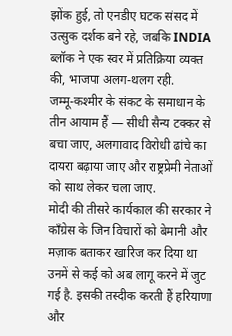झोंक हुई, तो एनडीए घटक संसद में उत्सुक दर्शक बने रहे, जबकि INDIA ब्लॉक ने एक स्वर में प्रतिक्रिया व्यक्त की, भाजपा अलग-थलग रही.
जम्मू-कश्मीर के संकट के समाधान के तीन आयाम हैं — सीधी सैन्य टक्कर से बचा जाए, अलगावाद विरोधी ढांचे का दायरा बढ़ाया जाए और राष्ट्रप्रेमी नेताओं को साथ लेकर चला जाए.
मोदी की तीसरे कार्यकाल की सरकार ने काँग्रेस के जिन विचारों को बेमानी और मज़ाक बताकर खारिज कर दिया था उनमें से कई को अब लागू करने में जुट गई है. इसकी तस्दीक करती हैं हरियाणा और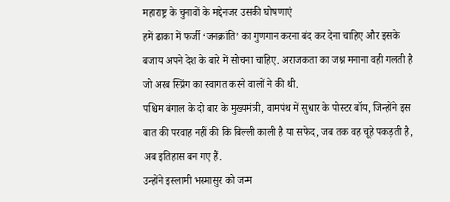महाराष्ट्र के चुनावों के मद्देनजर उसकी घोषणाएं
हमें ढाका में फर्जी ‘जनक्रांति’ का गुणगान करना बंद कर देना चाहिए और इसके बजाय अपने देश के बारे में सोचना चाहिए. अराजकता का जश्न मनाना वही गलती है जो अरब स्प्रिंग का स्वागत करने वालों ने की थी.
पश्चिम बंगाल के दो बार के मुख्यमंत्री, वामपंथ में सुधार के पोस्टर बॉय, जिन्होंने इस बात की परवाह नहीं की कि बिल्ली काली है या सफेद, जब तक वह चूहे पकड़ती है, अब इतिहास बन गए हैं.
उन्होंने इस्लामी भस्मासुर को जन्म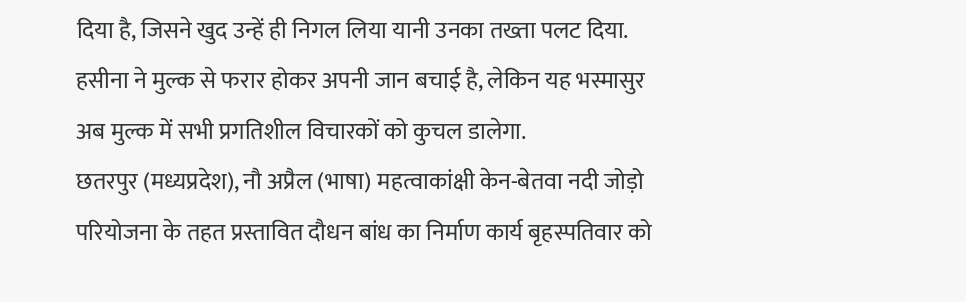दिया है, जिसने खुद उन्हें ही निगल लिया यानी उनका तख्ता पलट दिया. हसीना ने मुल्क से फरार होकर अपनी जान बचाई है, लेकिन यह भस्मासुर अब मुल्क में सभी प्रगतिशील विचारकों को कुचल डालेगा.
छतरपुर (मध्यप्रदेश), नौ अप्रैल (भाषा) महत्वाकांक्षी केन-बेतवा नदी जोड़ो परियोजना के तहत प्रस्तावित दौधन बांध का निर्माण कार्य बृहस्पतिवार को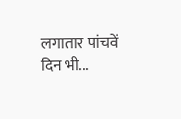लगातार पांचवें दिन भी...